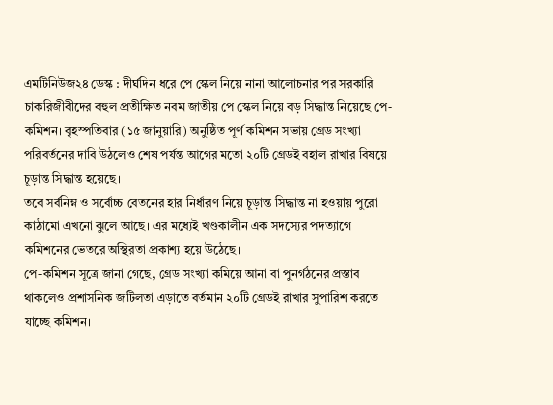এমটিনিউজ২৪ ডেস্ক : দীর্ঘদিন ধরে পে স্কেল নিয়ে নানা আলোচনার পর সরকারি চাকরিজীবীদের বহুল প্রতীক্ষিত নবম জাতীয় পে স্কেল নিয়ে বড় সিদ্ধান্ত নিয়েছে পে-কমিশন। বৃহস্পতিবার (১৫ জানুয়ারি) অনুষ্ঠিত পূর্ণ কমিশন সভায় গ্রেড সংখ্যা পরিবর্তনের দাবি উঠলেও শেষ পর্যন্ত আগের মতো ২০টি গ্রেডই বহাল রাখার বিষয়ে চূড়ান্ত সিদ্ধান্ত হয়েছে।
তবে সর্বনিম্ন ও সর্বোচ্চ বেতনের হার নির্ধারণ নিয়ে চূড়ান্ত সিদ্ধান্ত না হওয়ায় পুরো কাঠামো এখনো ঝুলে আছে। এর মধ্যেই খণ্ডকালীন এক সদস্যের পদত্যাগে কমিশনের ভেতরে অস্থিরতা প্রকাশ্য হয়ে উঠেছে।
পে-কমিশন সূত্রে জানা গেছে, গ্রেড সংখ্যা কমিয়ে আনা বা পুনর্গঠনের প্রস্তাব থাকলেও প্রশাসনিক জটিলতা এড়াতে বর্তমান ২০টি গ্রেডই রাখার সুপারিশ করতে যাচ্ছে কমিশন।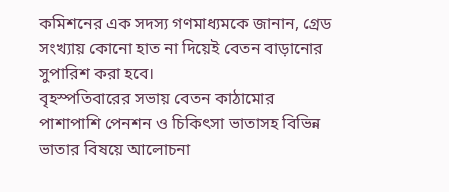কমিশনের এক সদস্য গণমাধ্যমকে জানান, গ্রেড সংখ্যায় কোনো হাত না দিয়েই বেতন বাড়ানোর সুপারিশ করা হবে।
বৃহস্পতিবারের সভায় বেতন কাঠামোর পাশাপাশি পেনশন ও চিকিৎসা ভাতাসহ বিভিন্ন ভাতার বিষয়ে আলোচনা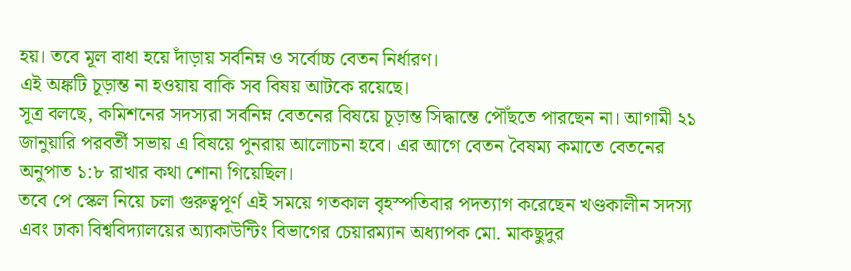হয়। তবে মূল বাধা হয়ে দাঁড়ায় সর্বনিম্ন ও সর্বোচ্চ বেতন নির্ধারণ।
এই অঙ্কটি চূড়ান্ত না হওয়ায় বাকি সব বিষয় আটকে রয়েছে।
সূত্র বলছে, কমিশনের সদস্যরা সর্বনিম্ন বেতনের বিষয়ে চূড়ান্ত সিদ্ধান্তে পৌঁছতে পারছেন না। আগামী ২১ জানুয়ারি পরবর্তী সভায় এ বিষয়ে পুনরায় আলোচনা হবে। এর আগে বেতন বৈষম্য কমাতে বেতনের অনুপাত ১:৮ রাখার কথা শোনা গিয়েছিল।
তবে পে স্কেল নিয়ে চলা গুরুত্বপূর্ণ এই সময়ে গতকাল বৃহস্পতিবার পদত্যাগ করেছেন খণ্ডকালীন সদস্য এবং ঢাকা বিশ্ববিদ্যালয়ের অ্যাকাউন্টিং বিভাগের চেয়ারম্যান অধ্যাপক মো. মাকছুদুর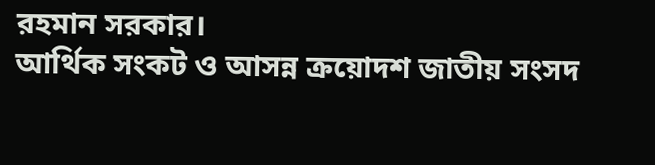রহমান সরকার।
আর্থিক সংকট ও আসন্ন ক্রয়োদশ জাতীয় সংসদ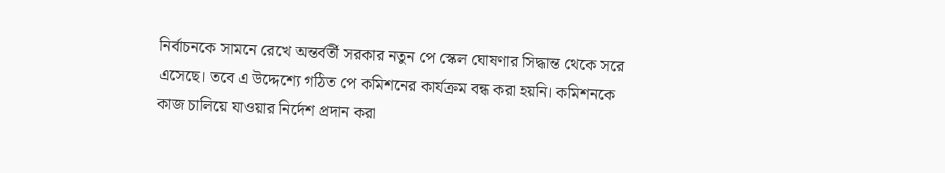নির্বাচনকে সামনে রেখে অন্তর্বর্তী সরকার নতুন পে স্কেল ঘোষণার সিদ্ধান্ত থেকে সরে এসেছে। তবে এ উদ্দেশ্যে গঠিত পে কমিশনের কার্যক্রম বন্ধ করা হয়নি। কমিশনকে কাজ চালিয়ে যাওয়ার নির্দেশ প্রদান করা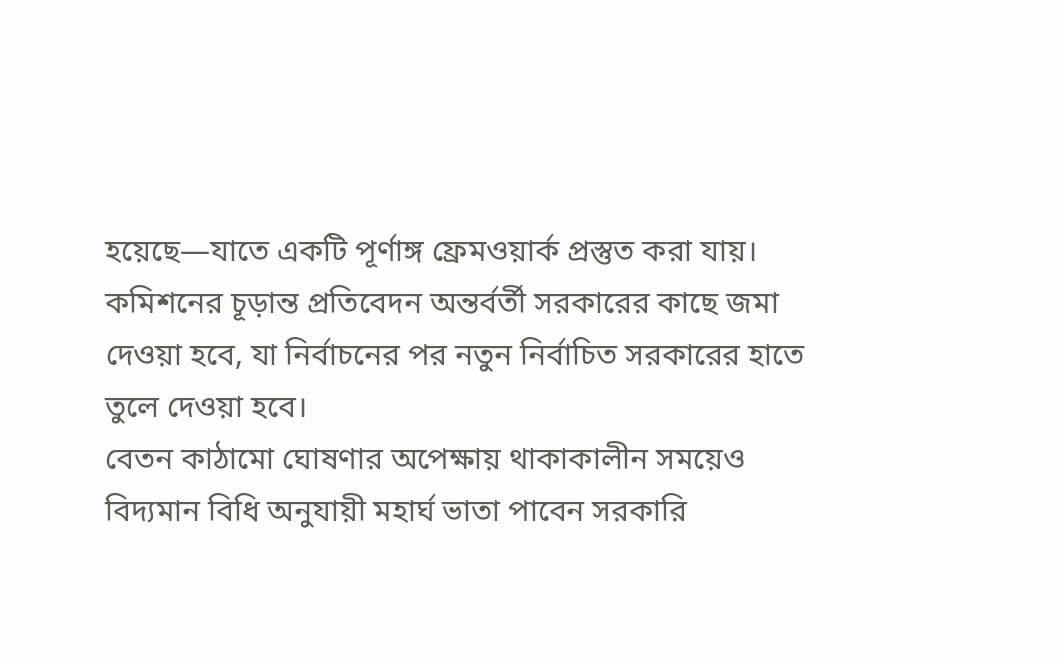হয়েছে—যাতে একটি পূর্ণাঙ্গ ফ্রেমওয়ার্ক প্রস্তুত করা যায়।
কমিশনের চূড়ান্ত প্রতিবেদন অন্তর্বর্তী সরকারের কাছে জমা দেওয়া হবে, যা নির্বাচনের পর নতুন নির্বাচিত সরকারের হাতে তুলে দেওয়া হবে।
বেতন কাঠামো ঘোষণার অপেক্ষায় থাকাকালীন সময়েও বিদ্যমান বিধি অনুযায়ী মহার্ঘ ভাতা পাবেন সরকারি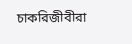চাকরিজীবীরা